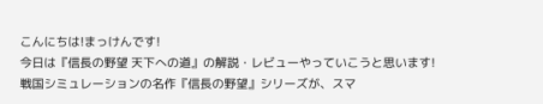こんにちは!まっけんです!
今日は『信長の野望 天下への道』の解説・レビューやっていこうと思います!
戦国シミュレーションの名作『信長の野望』シリーズが、スマ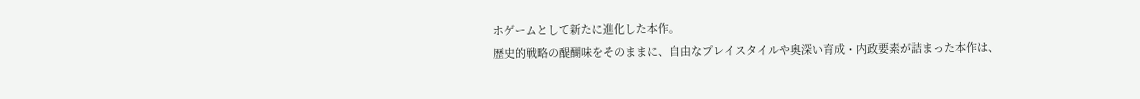ホゲームとして新たに進化した本作。
歴史的戦略の醍醐味をそのままに、自由なプレイスタイルや奥深い育成・内政要素が詰まった本作は、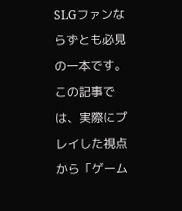SLGファンならずとも必見の一本です。
この記事では、実際にプレイした視点から「ゲーム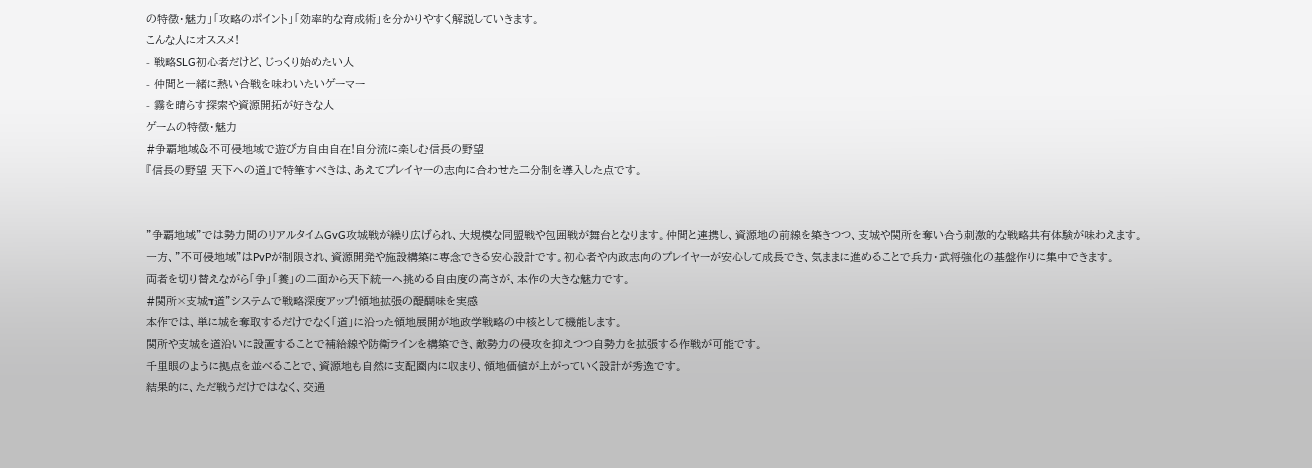の特徴・魅力」「攻略のポイント」「効率的な育成術」を分かりやすく解説していきます。
こんな人にオススメ!
- 戦略SLG初心者だけど、じっくり始めたい人
- 仲間と一緒に熱い合戦を味わいたいゲーマー
- 霧を晴らす探索や資源開拓が好きな人
ゲームの特徴・魅力
#争覇地域&不可侵地域で遊び方自由自在!自分流に楽しむ信長の野望
『信長の野望 天下への道』で特筆すべきは、あえてプレイヤーの志向に合わせた二分制を導入した点です。


”争覇地域”では勢力間のリアルタイムGvG攻城戦が繰り広げられ、大規模な同盟戦や包囲戦が舞台となります。仲間と連携し、資源地の前線を築きつつ、支城や関所を奪い合う刺激的な戦略共有体験が味わえます。
一方、”不可侵地域”はPvPが制限され、資源開発や施設構築に専念できる安心設計です。初心者や内政志向のプレイヤーが安心して成長でき、気ままに進めることで兵力・武将強化の基盤作りに集中できます。
両者を切り替えながら「争」「養」の二面から天下統一へ挑める自由度の高さが、本作の大きな魅力です。
#関所×支城ד道”システムで戦略深度アップ!領地拡張の醍醐味を実感
本作では、単に城を奪取するだけでなく「道」に沿った領地展開が地政学戦略の中核として機能します。
関所や支城を道沿いに設置することで補給線や防衛ラインを構築でき、敵勢力の侵攻を抑えつつ自勢力を拡張する作戦が可能です。
千里眼のように拠点を並べることで、資源地も自然に支配圏内に収まり、領地価値が上がっていく設計が秀逸です。
結果的に、ただ戦うだけではなく、交通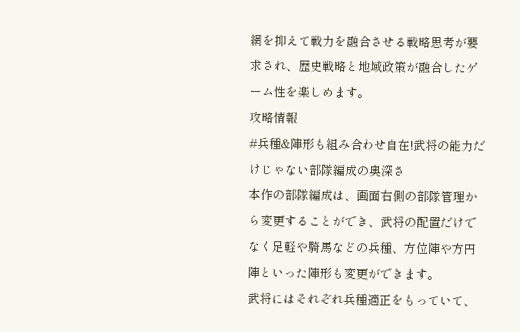網を抑えて戦力を融合させる戦略思考が要求され、歴史戦略と地域政策が融合したゲーム性を楽しめます。
攻略情報
#兵種&陣形も組み合わせ自在!武将の能力だけじゃない部隊編成の奥深さ
本作の部隊編成は、画面右側の部隊管理から変更することができ、武将の配置だけでなく足軽や騎馬などの兵種、方位陣や方円陣といった陣形も変更ができます。
武将にはそれぞれ兵種適正をもっていて、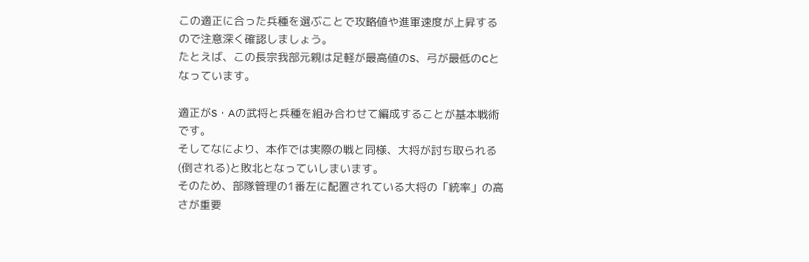この適正に合った兵種を選ぶことで攻略値や進軍速度が上昇するので注意深く確認しましょう。
たとえば、この長宗我部元親は足軽が最高値のS、弓が最低のCとなっています。

適正がS・Aの武将と兵種を組み合わせて編成することが基本戦術です。
そしてなにより、本作では実際の戦と同様、大将が討ち取られる(倒される)と敗北となっていしまいます。
そのため、部隊管理の1番左に配置されている大将の「統率」の高さが重要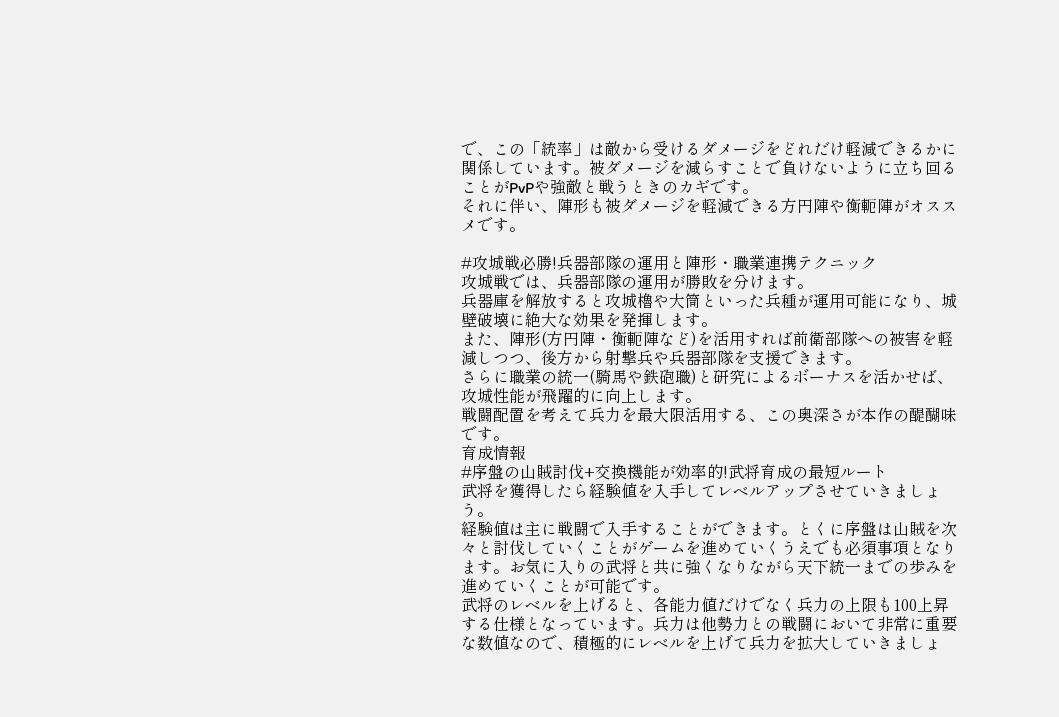で、この「統率」は敵から受けるダメージをどれだけ軽減できるかに関係しています。被ダメージを減らすことで負けないように立ち回ることがPvPや強敵と戦うときのカギです。
それに伴い、陣形も被ダメージを軽減できる方円陣や衡軛陣がオススメです。

#攻城戦必勝!兵器部隊の運用と陣形・職業連携テクニック
攻城戦では、兵器部隊の運用が勝敗を分けます。
兵器庫を解放すると攻城櫓や大筒といった兵種が運用可能になり、城壁破壊に絶大な効果を発揮します。
また、陣形(方円陣・衡軛陣など)を活用すれば前衛部隊への被害を軽減しつつ、後方から射撃兵や兵器部隊を支援できます。
さらに職業の統一(騎馬や鉄砲職)と研究によるボーナスを活かせば、攻城性能が飛躍的に向上します。
戦闘配置を考えて兵力を最大限活用する、この奥深さが本作の醍醐味です。
育成情報
#序盤の山賊討伐+交換機能が効率的!武将育成の最短ルート
武将を獲得したら経験値を入手してレベルアップさせていきましょう。
経験値は主に戦闘で入手することができます。とくに序盤は山賊を次々と討伐していくことがゲームを進めていくうえでも必須事項となります。お気に入りの武将と共に強くなりながら天下統一までの歩みを進めていくことが可能です。
武将のレベルを上げると、各能力値だけでなく兵力の上限も100上昇する仕様となっています。兵力は他勢力との戦闘において非常に重要な数値なので、積極的にレベルを上げて兵力を拡大していきましょ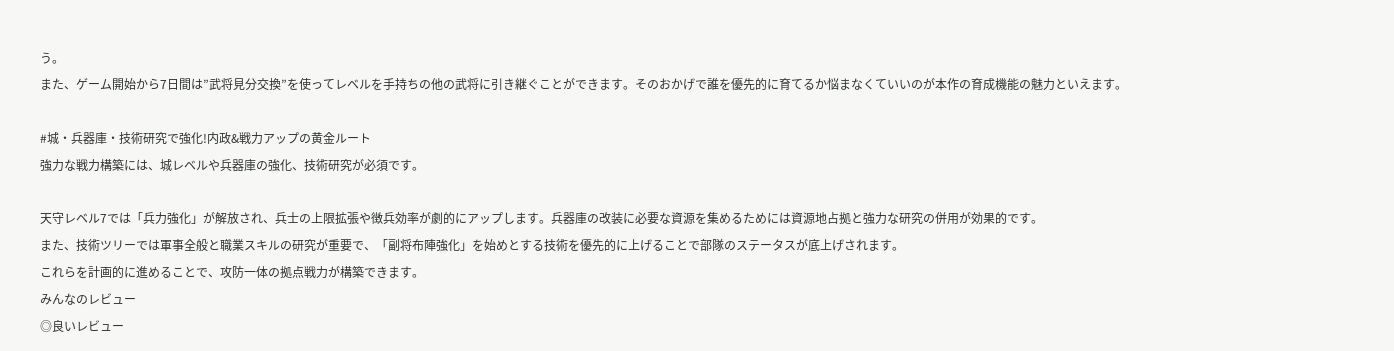う。
また、ゲーム開始から7日間は”武将見分交換”を使ってレベルを手持ちの他の武将に引き継ぐことができます。そのおかげで誰を優先的に育てるか悩まなくていいのが本作の育成機能の魅力といえます。

#城・兵器庫・技術研究で強化!内政&戦力アップの黄金ルート
強力な戦力構築には、城レベルや兵器庫の強化、技術研究が必須です。

天守レベル7では「兵力強化」が解放され、兵士の上限拡張や徴兵効率が劇的にアップします。兵器庫の改装に必要な資源を集めるためには資源地占拠と強力な研究の併用が効果的です。
また、技術ツリーでは軍事全般と職業スキルの研究が重要で、「副将布陣強化」を始めとする技術を優先的に上げることで部隊のステータスが底上げされます。
これらを計画的に進めることで、攻防一体の拠点戦力が構築できます。
みんなのレビュー
◎良いレビュー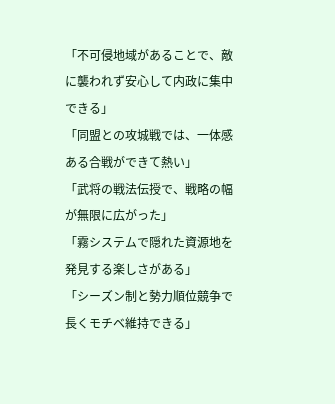「不可侵地域があることで、敵に襲われず安心して内政に集中できる」
「同盟との攻城戦では、一体感ある合戦ができて熱い」
「武将の戦法伝授で、戦略の幅が無限に広がった」
「霧システムで隠れた資源地を発見する楽しさがある」
「シーズン制と勢力順位競争で長くモチベ維持できる」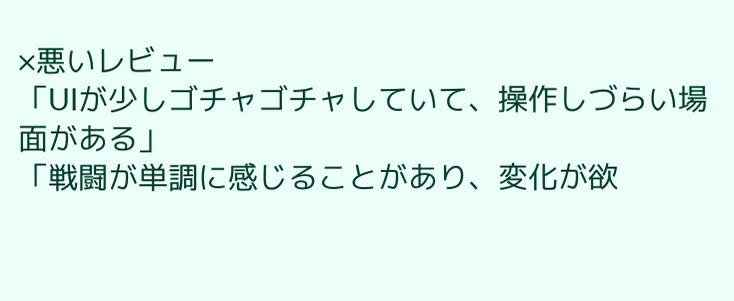×悪いレビュー
「UIが少しゴチャゴチャしていて、操作しづらい場面がある」
「戦闘が単調に感じることがあり、変化が欲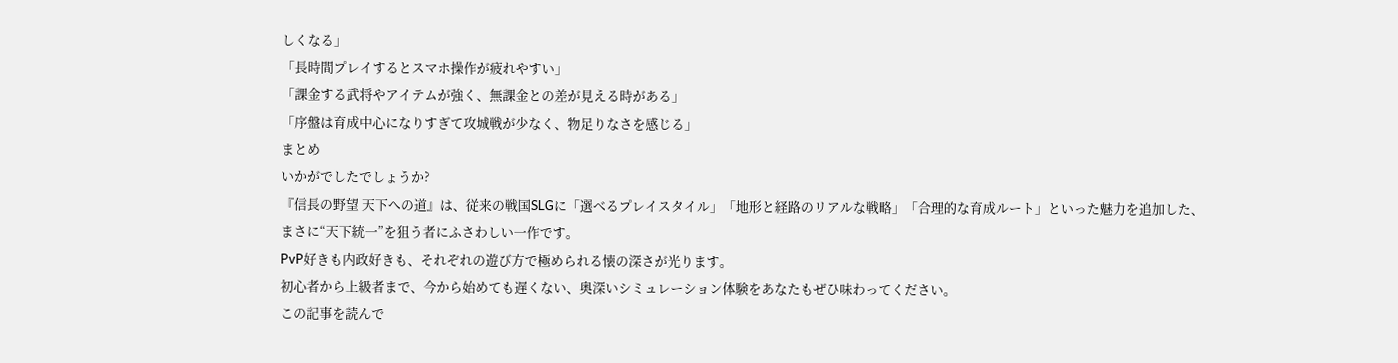しくなる」
「長時間プレイするとスマホ操作が疲れやすい」
「課金する武将やアイテムが強く、無課金との差が見える時がある」
「序盤は育成中心になりすぎて攻城戦が少なく、物足りなさを感じる」
まとめ
いかがでしたでしょうか?
『信長の野望 天下への道』は、従来の戦国SLGに「選べるプレイスタイル」「地形と経路のリアルな戦略」「合理的な育成ルート」といった魅力を追加した、
まさに“天下統一”を狙う者にふさわしい一作です。
PvP好きも内政好きも、それぞれの遊び方で極められる懐の深さが光ります。
初心者から上級者まで、今から始めても遅くない、奥深いシミュレーション体験をあなたもぜひ味わってください。
この記事を読んで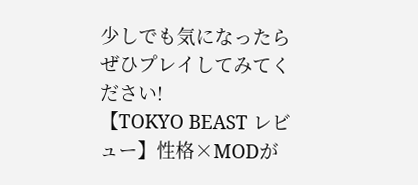少しでも気になったらぜひプレイしてみてください!
【TOKYO BEAST レビュー】性格×MODが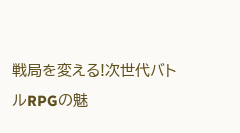戦局を変える!次世代バトルRPGの魅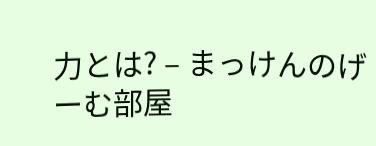力とは? – まっけんのげーむ部屋